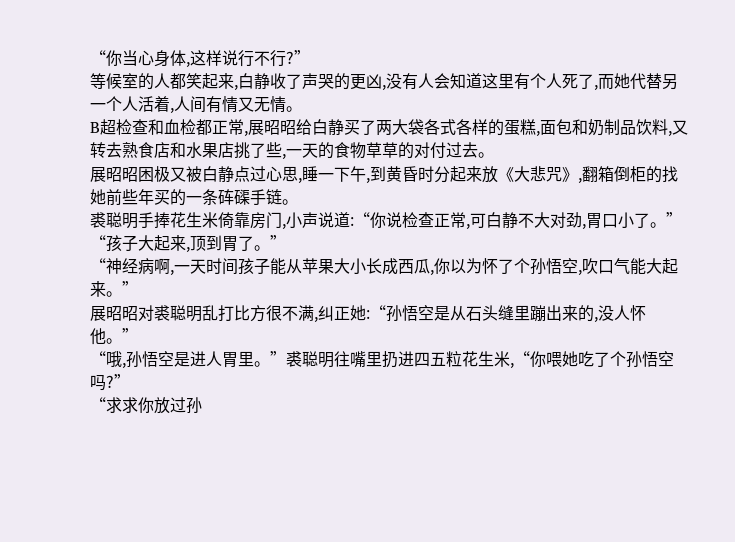“你当心身体,这样说行不行?”
等候室的人都笑起来,白静收了声哭的更凶,没有人会知道这里有个人死了,而她代替另一个人活着,人间有情又无情。
B超检查和血检都正常,展昭昭给白静买了两大袋各式各样的蛋糕,面包和奶制品饮料,又转去熟食店和水果店挑了些,一天的食物草草的对付过去。
展昭昭困极又被白静点过心思,睡一下午,到黄昏时分起来放《大悲咒》,翻箱倒柜的找她前些年买的一条砗磲手链。
裘聪明手捧花生米倚靠房门,小声说道:“你说检查正常,可白静不大对劲,胃口小了。”
“孩子大起来,顶到胃了。”
“神经病啊,一天时间孩子能从苹果大小长成西瓜,你以为怀了个孙悟空,吹口气能大起来。”
展昭昭对裘聪明乱打比方很不满,纠正她:“孙悟空是从石头缝里蹦出来的,没人怀他。”
“哦,孙悟空是进人胃里。”裘聪明往嘴里扔进四五粒花生米,“你喂她吃了个孙悟空吗?”
“求求你放过孙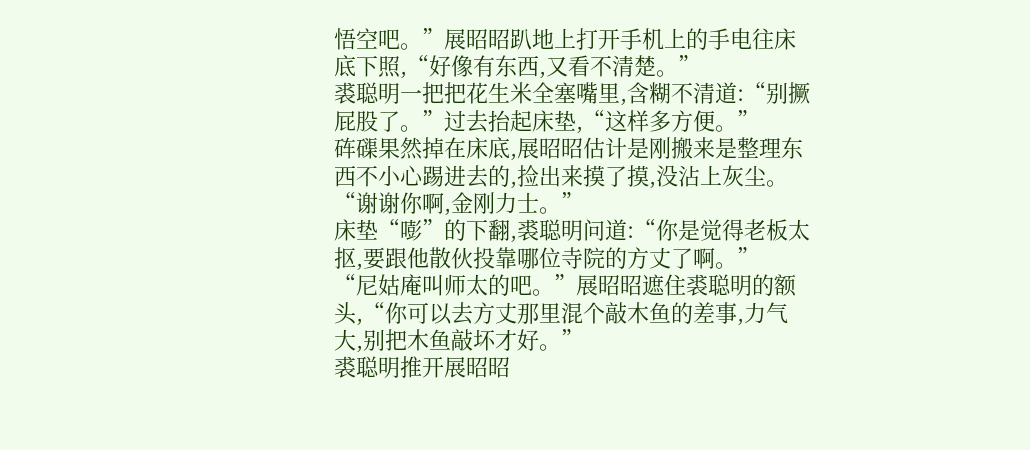悟空吧。”展昭昭趴地上打开手机上的手电往床底下照,“好像有东西,又看不清楚。”
裘聪明一把把花生米全塞嘴里,含糊不清道:“别撅屁股了。”过去抬起床垫,“这样多方便。”
砗磲果然掉在床底,展昭昭估计是刚搬来是整理东西不小心踢进去的,捡出来摸了摸,没沾上灰尘。
“谢谢你啊,金刚力士。”
床垫“嘭”的下翻,裘聪明问道:“你是觉得老板太抠,要跟他散伙投靠哪位寺院的方丈了啊。”
“尼姑庵叫师太的吧。”展昭昭遮住裘聪明的额头,“你可以去方丈那里混个敲木鱼的差事,力气大,别把木鱼敲坏才好。”
裘聪明推开展昭昭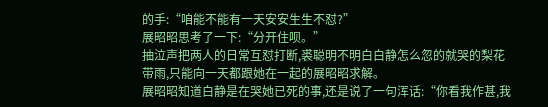的手:“咱能不能有一天安安生生不怼?”
展昭昭思考了一下:“分开住呗。”
抽泣声把两人的日常互怼打断,裘聪明不明白白静怎么忽的就哭的梨花带雨,只能向一天都跟她在一起的展昭昭求解。
展昭昭知道白静是在哭她已死的事,还是说了一句浑话:“你看我作甚,我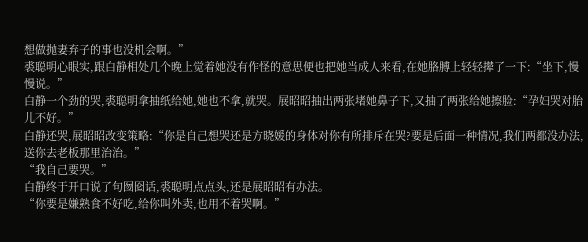想做抛妻弃子的事也没机会啊。”
裘聪明心眼实,跟白静相处几个晚上觉着她没有作怪的意思便也把她当成人来看,在她胳膊上轻轻撵了一下:“坐下,慢慢说。”
白静一个劲的哭,裘聪明拿抽纸给她,她也不拿,就哭。展昭昭抽出两张堵她鼻子下,又抽了两张给她擦脸:“孕妇哭对胎儿不好。”
白静还哭,展昭昭改变策略:“你是自己想哭还是方晓媛的身体对你有所排斥在哭?要是后面一种情况,我们两都没办法,送你去老板那里治治。”
“我自己要哭。”
白静终于开口说了句囫囵话,裘聪明点点头,还是展昭昭有办法。
“你要是嫌熟食不好吃,给你叫外卖,也用不着哭啊。”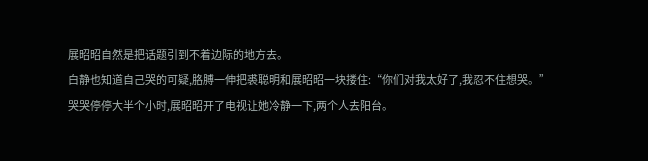展昭昭自然是把话题引到不着边际的地方去。
白静也知道自己哭的可疑,胳膊一伸把裘聪明和展昭昭一块搂住:“你们对我太好了,我忍不住想哭。”
哭哭停停大半个小时,展昭昭开了电视让她冷静一下,两个人去阳台。